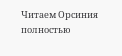Читаем Орсиния полностью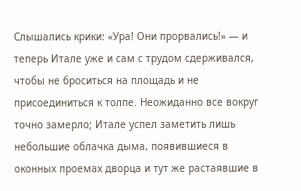Слышались крики: «Ура! Они прорвались!» — и теперь Итале уже и сам с трудом сдерживался, чтобы не броситься на площадь и не присоединиться к толпе. Неожиданно все вокруг точно замерло; Итале успел заметить лишь небольшие облачка дыма, появившиеся в оконных проемах дворца и тут же растаявшие в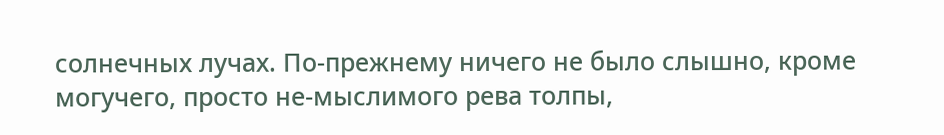солнечных лучах. По-прежнему ничего не было слышно, кроме могучего, просто не-мыслимого рева толпы,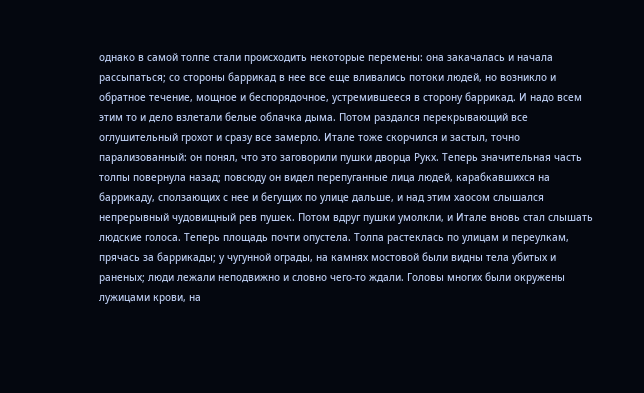однако в самой толпе стали происходить некоторые перемены: она закачалась и начала рассыпаться; со стороны баррикад в нее все еще вливались потоки людей, но возникло и обратное течение, мощное и беспорядочное, устремившееся в сторону баррикад. И надо всем этим то и дело взлетали белые облачка дыма. Потом раздался перекрывающий все оглушительный грохот и сразу все замерло. Итале тоже скорчился и застыл, точно парализованный: он понял, что это заговорили пушки дворца Рукх. Теперь значительная часть толпы повернула назад; повсюду он видел перепуганные лица людей, карабкавшихся на баррикаду, сползающих с нее и бегущих по улице дальше, и над этим хаосом слышался непрерывный чудовищный рев пушек. Потом вдруг пушки умолкли, и Итале вновь стал слышать людские голоса. Теперь площадь почти опустела. Толпа растеклась по улицам и переулкам, прячась за баррикады; у чугунной ограды, на камнях мостовой были видны тела убитых и раненых; люди лежали неподвижно и словно чего-то ждали. Головы многих были окружены лужицами крови, на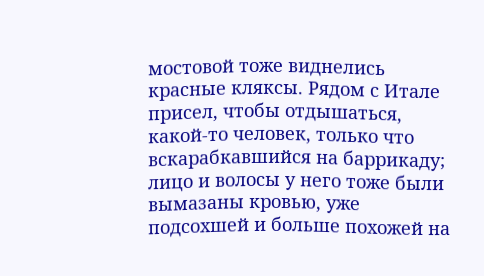мостовой тоже виднелись красные кляксы. Рядом с Итале присел, чтобы отдышаться, какой-то человек, только что вскарабкавшийся на баррикаду; лицо и волосы у него тоже были вымазаны кровью, уже подсохшей и больше похожей на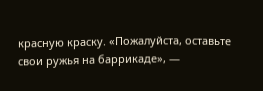красную краску. «Пожалуйста, оставьте свои ружья на баррикаде», —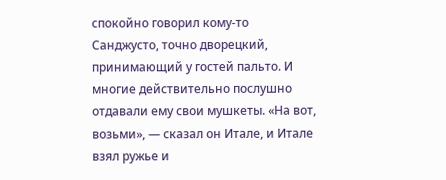спокойно говорил кому-то Санджусто, точно дворецкий, принимающий у гостей пальто. И многие действительно послушно отдавали ему свои мушкеты. «На вот, возьми», — сказал он Итале, и Итале взял ружье и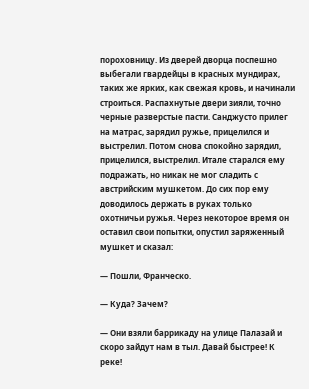пороховницу. Из дверей дворца поспешно выбегали гвардейцы в красных мундирах, таких же ярких, как свежая кровь, и начинали строиться. Распахнутые двери зияли, точно черные разверстые пасти. Санджусто прилег на матрас, зарядил ружье, прицелился и выстрелил. Потом снова спокойно зарядил, прицелился, выстрелил. Итале старался ему подражать, но никак не мог сладить с австрийским мушкетом. До сих пор ему доводилось держать в руках только охотничьи ружья. Через некоторое время он оставил свои попытки, опустил заряженный мушкет и сказал:

— Пошли, Франческо.

— Куда? Зачем?

— Они взяли баррикаду на улице Палазай и скоро зайдут нам в тыл. Давай быстрее! К реке!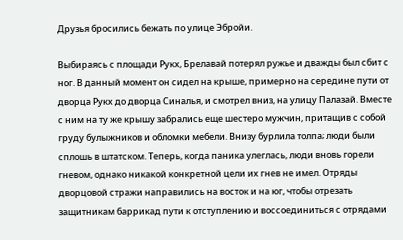Друзья бросились бежать по улице Эбройи.

Выбираясь с площади Рукх, Брелавай потерял ружье и дважды был сбит с ног. В данный момент он сидел на крыше, примерно на середине пути от дворца Рукх до дворца Синалья, и смотрел вниз, на улицу Палазай. Вместе с ним на ту же крышу забрались еще шестеро мужчин, притащив с собой груду булыжников и обломки мебели. Внизу бурлила толпа; люди были сплошь в штатском. Теперь, когда паника улеглась, люди вновь горели гневом, однако никакой конкретной цели их гнев не имел. Отряды дворцовой стражи направились на восток и на юг, чтобы отрезать защитникам баррикад пути к отступлению и воссоединиться с отрядами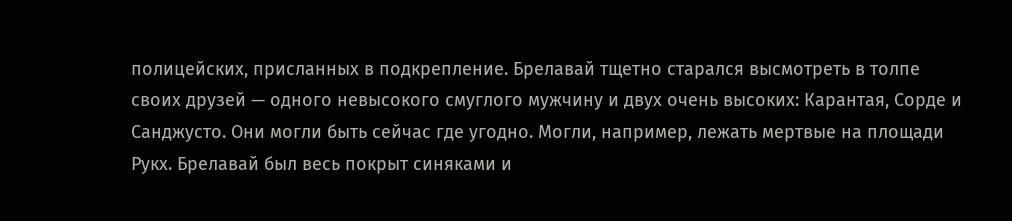полицейских, присланных в подкрепление. Брелавай тщетно старался высмотреть в толпе своих друзей — одного невысокого смуглого мужчину и двух очень высоких: Карантая, Сорде и Санджусто. Они могли быть сейчас где угодно. Могли, например, лежать мертвые на площади Рукх. Брелавай был весь покрыт синяками и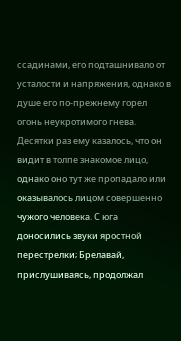ссадинами, его подташнивало от усталости и напряжения, однако в душе его по-прежнему горел огонь неукротимого гнева. Десятки раз ему казалось, что он видит в толпе знакомое лицо, однако оно тут же пропадало или оказывалось лицом совершенно чужого человека. С юга доносились звуки яростной перестрелки; Брелавай, прислушиваясь, продолжал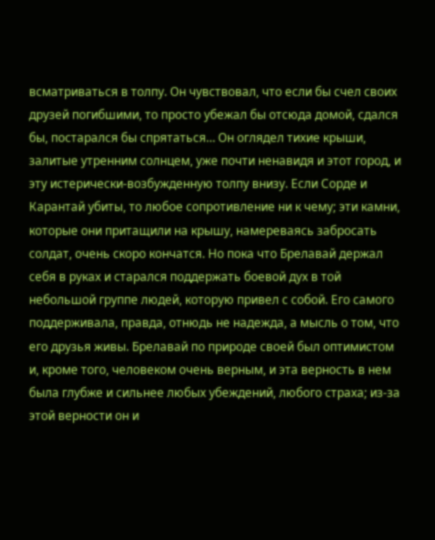всматриваться в толпу. Он чувствовал, что если бы счел своих друзей погибшими, то просто убежал бы отсюда домой, сдался бы, постарался бы спрятаться… Он оглядел тихие крыши, залитые утренним солнцем, уже почти ненавидя и этот город, и эту истерически-возбужденную толпу внизу. Если Сорде и Карантай убиты, то любое сопротивление ни к чему; эти камни, которые они притащили на крышу, намереваясь забросать солдат, очень скоро кончатся. Но пока что Брелавай держал себя в руках и старался поддержать боевой дух в той небольшой группе людей, которую привел с собой. Его самого поддерживала, правда, отнюдь не надежда, а мысль о том, что его друзья живы. Брелавай по природе своей был оптимистом и, кроме того, человеком очень верным, и эта верность в нем была глубже и сильнее любых убеждений, любого страха; из-за этой верности он и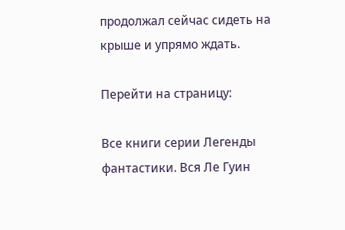продолжал сейчас сидеть на крыше и упрямо ждать.

Перейти на страницу:

Все книги серии Легенды фантастики. Вся Ле Гуин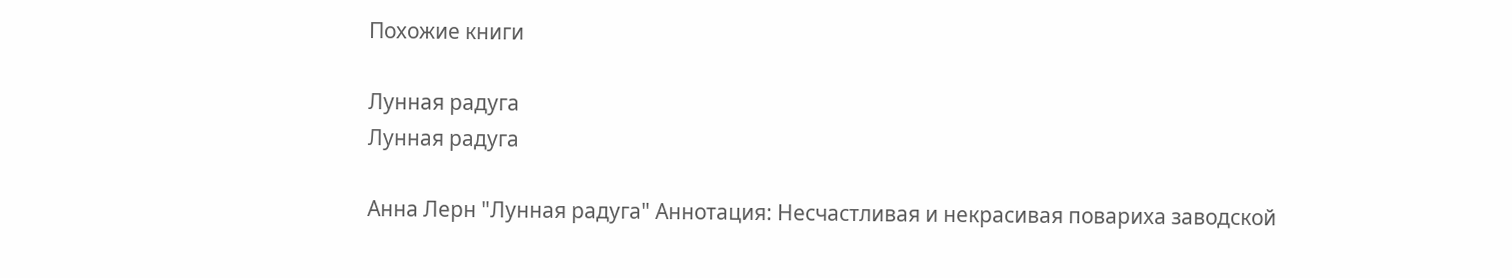Похожие книги

Лунная радуга
Лунная радуга

Анна Лерн "Лунная радуга" Аннотация: Несчастливая и некрасивая повариха заводской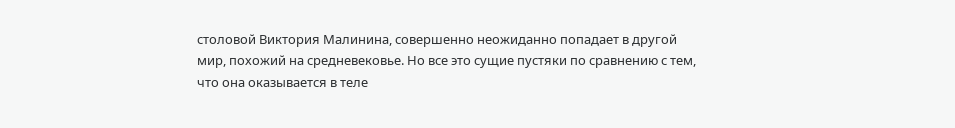столовой Виктория Малинина, совершенно неожиданно попадает в другой мир, похожий на средневековье. Но все это сущие пустяки по сравнению с тем, что она оказывается в теле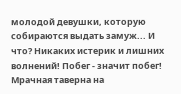молодой девушки, которую собираются выдать замуж... И что? Никаких истерик и лишних волнений! Побег - значит побег! Мрачная таверна на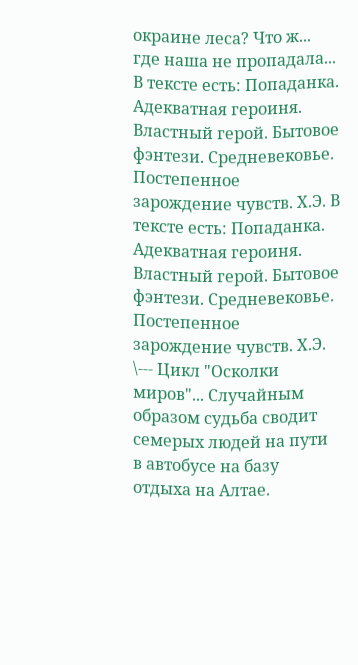окраине леса? Что ж... где наша не пропадала... В тексте есть: Попаданка. Адекватная героиня. Властный герой. Бытовое фэнтези. Средневековье. Постепенное зарождение чувств. Х.Э. В тексте есть: Попаданка. Адекватная героиня. Властный герой. Бытовое фэнтези. Средневековье. Постепенное зарождение чувств. Х.Э. \--- Цикл "Осколки миров"... Случайным образом судьба сводит семерых людей на пути в автобусе на базу отдыха на Алтае.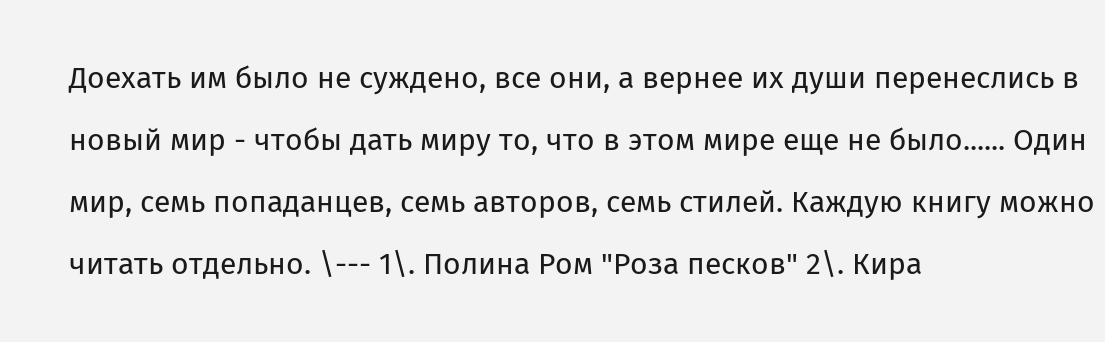Доехать им было не суждено, все они, а вернее их души перенеслись в новый мир - чтобы дать миру то, что в этом мире еще не было...... Один мир, семь попаданцев, семь авторов, семь стилей. Каждую книгу можно читать отдельно. \--- 1\. Полина Ром "Роза песков" 2\. Кира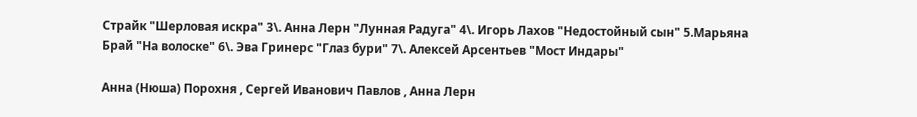Страйк "Шерловая искра" 3\. Анна Лерн "Лунная Радуга" 4\. Игорь Лахов "Недостойный сын" 5.Марьяна Брай "На волоске" 6\. Эва Гринерс "Глаз бури" 7\. Алексей Арсентьев "Мост Индары"

Анна (Нюша) Порохня , Сергей Иванович Павлов , Анна Лерн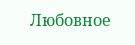Любовное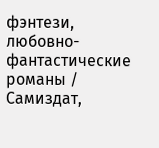фэнтези, любовно-фантастические романы / Самиздат,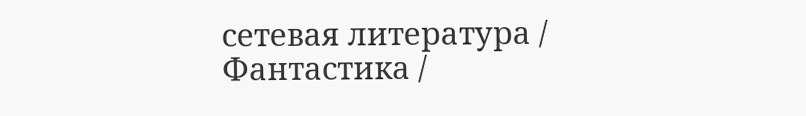сетевая литература / Фантастика /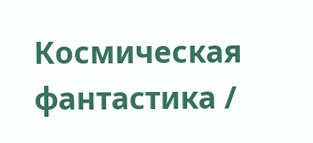Космическая фантастика /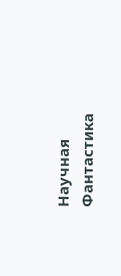Научная Фантастика